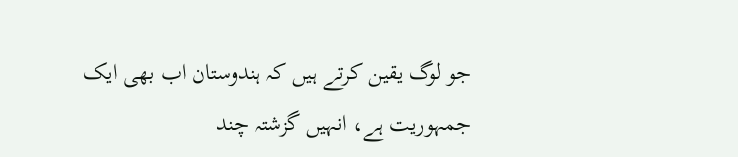جو لوگ یقین کرتے ہیں کہ ہندوستان اب بھی ایک جمہوریت ہے، انہیں گزشتہ چند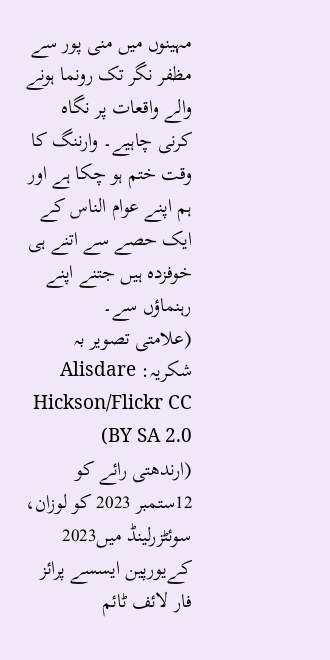مہینوں میں منی پور سے مظفر نگر تک رونما ہونے والے واقعات پر نگاہ کرنی چاہیے۔ وارننگ کا وقت ختم ہو چکا ہے اور ہم اپنے عوام الناس کے ایک حصے سے اتنے ہی خوفزدہ ہیں جتنے اپنے رہنماؤں سے۔
(علامتی تصویر بہ شکریہ: Alisdare Hickson/Flickr CC BY SA 2.0)
(ارندھتی رائے کو 12ستمبر 2023 کو لوزان، سوئٹزرلینڈ میں2023 کےیورپین ایسسے پرائز فار لائف ٹائم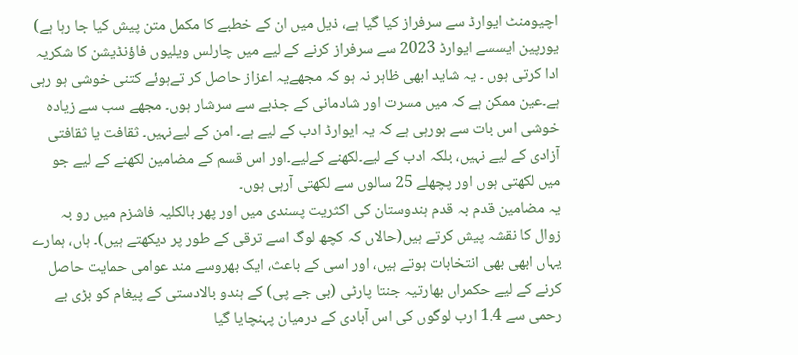اچیومنٹ ایوارڈ سے سرفراز کیا گیا ہے، ذیل میں ان کے خطبے کا مکمل متن پیش کیا جا رہا ہے)
یورپین ایسسے ایوارڈ 2023 سے سرفراز کرنے کے لیے میں چارلس ویلیوں فاؤنڈیشن کا شکریہ ادا کرتی ہوں ۔ یہ شاید ابھی ظاہر نہ ہو کہ مجھےیہ اعزاز حاصل کر تےہوئے کتنی خوشی ہو رہی ہے۔عین ممکن ہے کہ میں مسرت اور شادمانی کے جذبے سے سرشار ہوں۔ مجھے سب سے زیادہ خوشی اس بات سے ہورہی ہے کہ یہ ایوارڈ ادب کے لیے ہے۔ امن کے لیےنہیں۔ ثقافت یا ثقافتی آزادی کے لیے نہیں، بلکہ ادب کے لیے۔لکھنے کےلیے۔اور اس قسم کے مضامین لکھنے کے لیے جو میں لکھتی ہوں اور پچھلے 25 سالوں سے لکھتی آرہی ہوں۔
یہ مضامین قدم بہ قدم ہندوستان کی اکثریت پسندی میں اور پھر بالکلیہ فاشزم میں رو بہ زوال کا نقشہ پیش کرتے ہیں(حالاں کہ کچھ لوگ اسے ترقی کے طور پر دیکھتے ہیں)۔ ہاں، ہمارے یہاں ابھی بھی انتخابات ہوتے ہیں، اور اسی کے باعث، ایک بھروسے مند عوامی حمایت حاصل کرنے کے لیے حکمراں بھارتیہ جنتا پارٹی (بی جے پی) کے ہندو بالادستی کے پیغام کو بڑی بے رحمی سے 1.4 ارب لوگوں کی اس آبادی کے درمیان پہنچایا گیا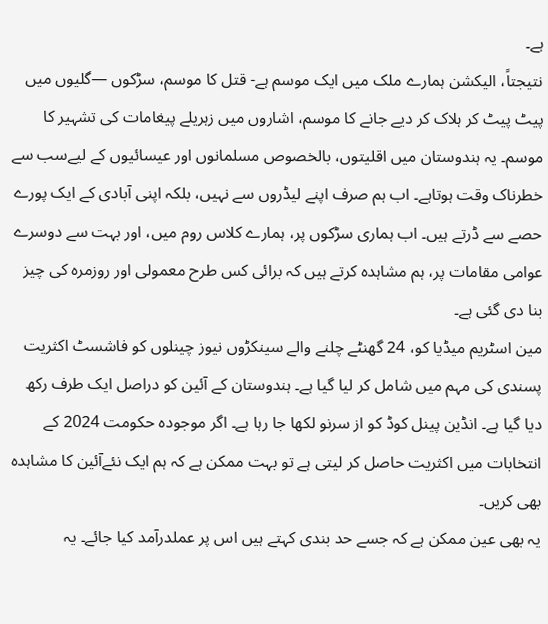ہے۔
نتیجتاً، الیکشن ہمارے ملک میں ایک موسم ہے- قتل کا موسم، سڑکوں —گلیوں میں پیٹ پیٹ کر ہلاک کر دیے جانے کا موسم، اشاروں میں زہریلے پیغامات کی تشہیر کا موسم۔ یہ ہندوستان میں اقلیتوں، بالخصوص مسلمانوں اور عیسائیوں کے لیےسب سے خطرناک وقت ہوتاہے۔ اب ہم صرف اپنے لیڈروں سے نہیں، بلکہ اپنی آبادی کے ایک پورے حصے سے ڈرتے ہیں۔ اب ہماری سڑکوں پر، ہمارے کلاس روم میں، اور بہت سے دوسرے عوامی مقامات پر، ہم مشاہدہ کرتے ہیں کہ برائی کس طرح معمولی اور روزمرہ کی چیز بنا دی گئی ہے۔
مین اسٹریم میڈیا کو، 24 گھنٹے چلنے والے سینکڑوں نیوز چینلوں کو فاشسٹ اکثریت پسندی کی مہم میں شامل کر لیا گیا ہے۔ ہندوستان کے آئین کو دراصل ایک طرف رکھ دیا گیا ہے۔ انڈین پینل کوڈ کو از سرنو لکھا جا رہا ہے۔ اگر موجودہ حکومت 2024 کے انتخابات میں اکثریت حاصل کر لیتی ہے تو بہت ممکن ہے کہ ہم ایک نئےآئین کا مشاہدہ بھی کریں۔
یہ بھی عین ممکن ہے کہ جسے حد بندی کہتے ہیں اس پر عملدرآمد کیا جائے۔ یہ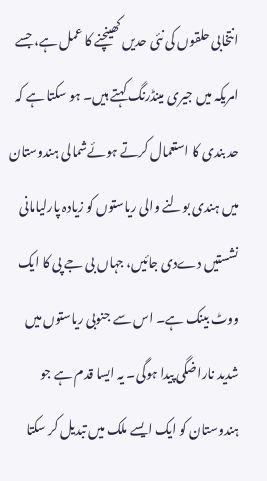انتخابی حلقوں کی نئی حدیں کھینچنے کا عمل ہے، جسے امریکہ میں جیری مینڈرنگ کہتے ہیں۔ ہو سکتا ہے کہ حد بندی کا استعمال کرتے ہوئےشمالی ہندوستان میں ہندی بولنے والی ریاستوں کو زیادہ پارلیامانی نشستیں دےدی جائیں، جہاں بی جے پی کا ایک ووٹ بینک ہے۔ اس سے جنوبی ریاستوں میں شدید ناراضگی پیدا ہوگی۔ یہ ایسا قدم ہے جو ہندوستان کو ایک ایسے ملک میں تبدیل کر سکتا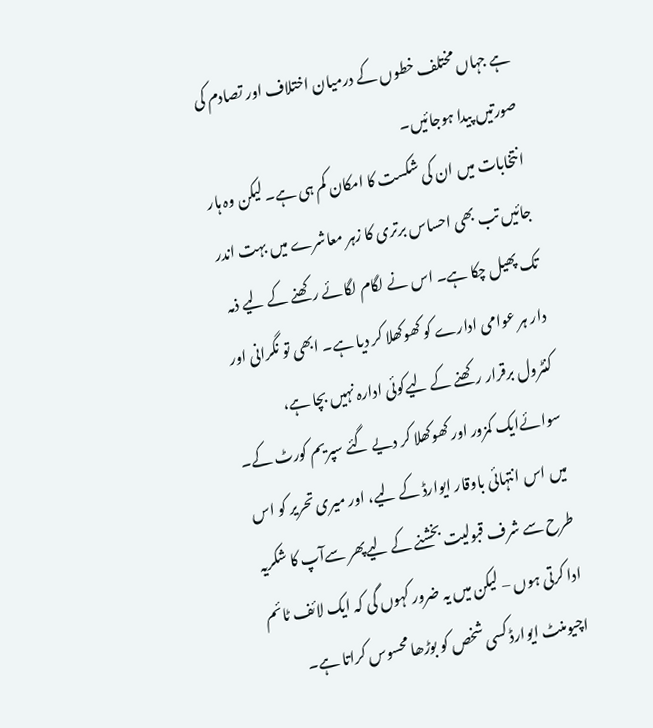ہے جہاں مختلف خطوں کے درمیان اختلاف اور تصادم کی صورتیں پیدا ہوجائیں۔
انتخابات میں ان کی شکست کا امکان کم ہی ہے۔ لیکن وہ ہار جائیں تب بھی احساس برتری کا زہر معاشرے میں بہت اندر تک پھیل چکا ہے۔ اس نے لگام لگائے رکھنے کے لیے ذمہ دار ہر عوامی ادارے کو کھوکھلا کر دیا ہے۔ ابھی تو نگرانی اور کنٹرول برقرار رکھنے کے لیےکوئی ادارہ نہیں بچا ہے، سوائےایک کمزور اور کھوکھلا کر دیے گئے سپریم کورٹ کے۔
میں اس انتہائی باوقار ایوارڈ کے لیے، اور میری تحریر کو اس طرح سے شرف قبولیت بخشنے کے لیےپھر سےآپ کا شکریہ ادا کرتی ہوں – لیکن میں یہ ضرور کہوں گی کہ ایک لائف ٹائم اچیومنٹ ایوارڈ کسی شخص کو بوڑھا محسوس کراتا ہے۔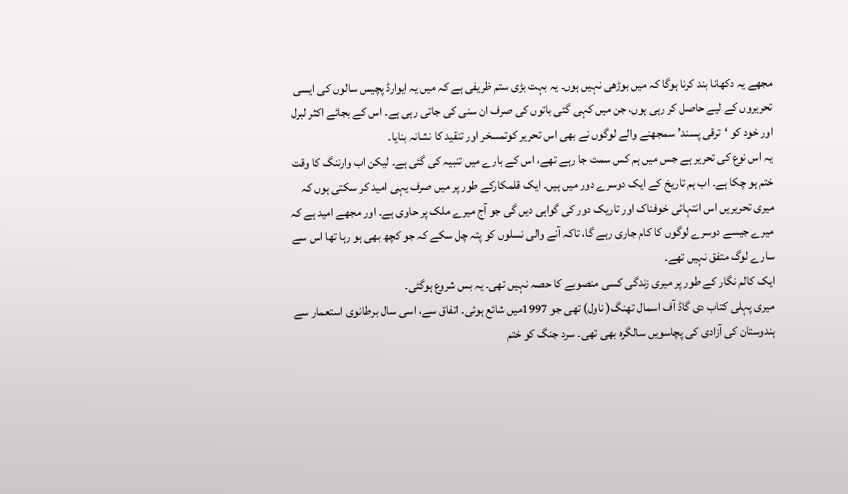مجھے یہ دکھانا بند کرنا ہوگا کہ میں بوڑھی نہیں ہوں۔ یہ بہت بڑی ستم ظریفی ہے کہ میں یہ ایوارڈ پچیس سالوں کی ایسی تحریروں کے لیے حاصل کر رہی ہوں، جن میں کہی گئی باتوں کی صرف ان سنی کی جاتی رہی ہے۔ اس کے بجائے اکثر لبرل اور خود کو ‘ترقی پسند’ سمجھنے والے لوگوں نے بھی اس تحریر کوتمسخر اور تنقید کا نشانہ بنایا۔
یہ اس نوع کی تحریر ہے جس میں ہم کس سمت جا رہے تھے، اس کے بارے میں تنبیہ کی گئی ہے۔ لیکن اب وارننگ کا وقت ختم ہو چکا ہے۔ اب ہم تاریخ کے ایک دوسرے دور میں ہیں۔ ایک قلمکارکے طور پر میں صرف یہی امید کر سکتی ہوں کہ میری تحریریں اس انتہائی خوفناک اور تاریک دور کی گواہی دیں گی جو آج میرے ملک پر حاوی ہے۔ اور مجھے امید ہے کہ میرے جیسے دوسرے لوگوں کا کام جاری رہے گا، تاکہ آنے والی نسلوں کو پتہ چل سکے کہ جو کچھ بھی ہو رہا تھا اس سے سارے لوگ متفق نہیں تھے۔
ایک کالم نگار کے طور پر میری زندگی کسی منصوبے کا حصہ نہیں تھی۔ یہ بس شروع ہوگئی۔
میری پہلی کتاب دی گاڈ آف اسمال تھنگ( ناول) تھی جو 1997میں شائع ہوئی۔ اتفاق سے، اسی سال برطانوی استعمار سے ہندوستان کی آزادی کی پچاسویں سالگرہ بھی تھی۔ سرد جنگ کو ختم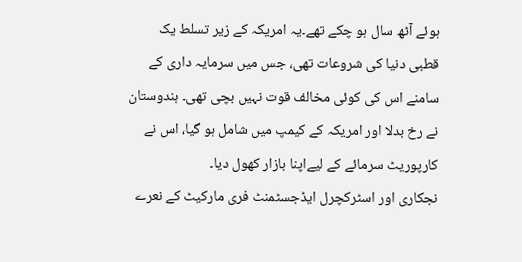ہوئے آٹھ سال ہو چکے تھے۔یہ امریکہ کے زیر تسلط یک قطبی دنیا کی شروعات تھی، جس میں سرمایہ داری کے سامنے اس کی کوئی مخالف قوت نہیں بچی تھی۔ ہندوستان نے رخ بدلا اور امریکہ کے کیمپ میں شامل ہو گیا، اس نے کارپوریٹ سرمائے کے لیےاپنا بازار کھول دیا۔
نجکاری اور اسٹرکچرل ایڈجسٹمنٹ فری مارکیٹ کے نعرے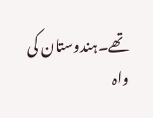تھے۔ہندوستان کی واہ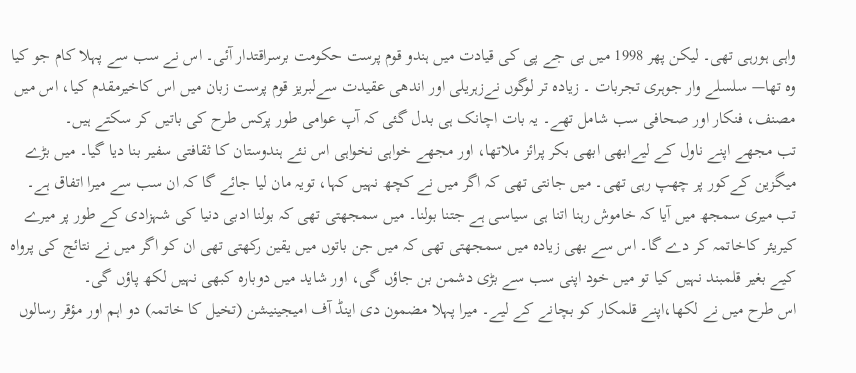واہی ہورہی تھی۔ لیکن پھر 1998 میں بی جے پی کی قیادت میں ہندو قوم پرست حکومت برسراقتدار آئی۔ اس نے سب سے پہلا کام جو کیا وہ تھا— سلسلے وار جوہری تجربات ۔ زیادہ تر لوگوں نےزہریلی اور اندھی عقیدت سےلبریز قوم پرست زبان میں اس کاخیرمقدم کیا، اس میں مصنف، فنکار اور صحافی سب شامل تھے۔ یہ بات اچانک ہی بدل گئی کہ آپ عوامی طور پرکس طرح کی باتیں کر سکتے ہیں۔
تب مجھے اپنے ناول کے لیےابھی ابھی بکر پرائز ملاتھا، اور مجھے خواہی نخواہی اس نئے ہندوستان کا ثقافتی سفیر بنا دیا گیا۔ میں بڑے میگزین کےکور پر چھپ رہی تھی۔ میں جانتی تھی کہ اگر میں نے کچھ نہیں کہا، تویہ مان لیا جائے گا کہ ان سب سے میرا اتفاق ہے۔ تب میری سمجھ میں آیا کہ خاموش رہنا اتنا ہی سیاسی ہے جتنا بولنا۔ میں سمجھتی تھی کہ بولنا ادبی دنیا کی شہزادی کے طور پر میرے کیریئر کاخاتمہ کر دے گا۔ اس سے بھی زیادہ میں سمجھتی تھی کہ میں جن باتوں میں یقین رکھتی تھی ان کو اگر میں نے نتائج کی پرواہ کیے بغیر قلمبند نہیں کیا تو میں خود اپنی سب سے بڑی دشمن بن جاؤں گی، اور شاید میں دوبارہ کبھی نہیں لکھ پاؤں گی۔
اس طرح میں نے لکھا،اپنے قلمکار کو بچانے کے لیے۔ میرا پہلا مضمون دی اینڈ آف امیجینیشن (تخیل کا خاتمہ) دو اہم اور مؤقر رسالوں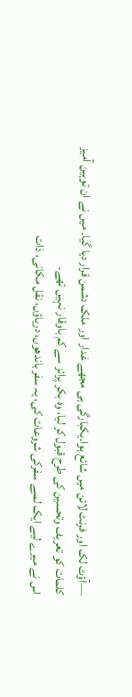—آؤٹ لک اور فرنٹ لائن میں شائع ہوا۔یکبارگی ہی مجھے غدار اور ملک دشمن قرار دیا گیا۔ میں نے ان توہین آمیز کلمات کو تعریف وتحسین کی طرح قبول کر لیا، وہ بکر پرائز سے کم باوقار نہیں تھے۔
اس نے میرے لیے ایک لمبے سفرکی شروعات کی، یہ سفر باندھوں، دریاؤں، نقل مکانی، ذات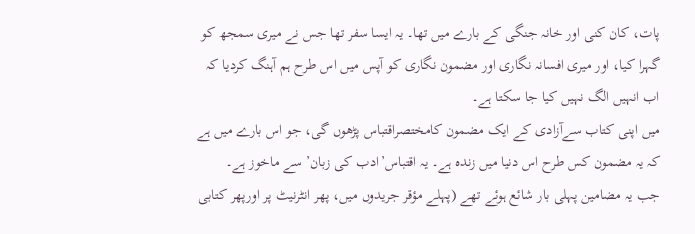پات، کان کنی اور خانہ جنگی کے بارے میں تھا۔ یہ ایسا سفر تھا جس نے میری سمجھ کو گہرا کیا، اور میری افسانہ نگاری اور مضمون نگاری کو آپس میں اس طرح ہم آہنگ کردیا کہ اب انہیں الگ نہیں کیا جا سکتا ہے۔
میں اپنی کتاب سےآزادی کے ایک مضمون کامختصراقتباس پڑھوں گی، جو اس بارے میں ہے کہ یہ مضمون کس طرح اس دنیا میں زندہ ہے۔ یہ اقتباس’ادب کی زبان’ سے ماخوز ہے۔
جب یہ مضامین پہلی بار شائع ہوئے تھے (پہلے مؤقر جریدوں میں، پھر انٹرنیٹ پر اورپھر کتابی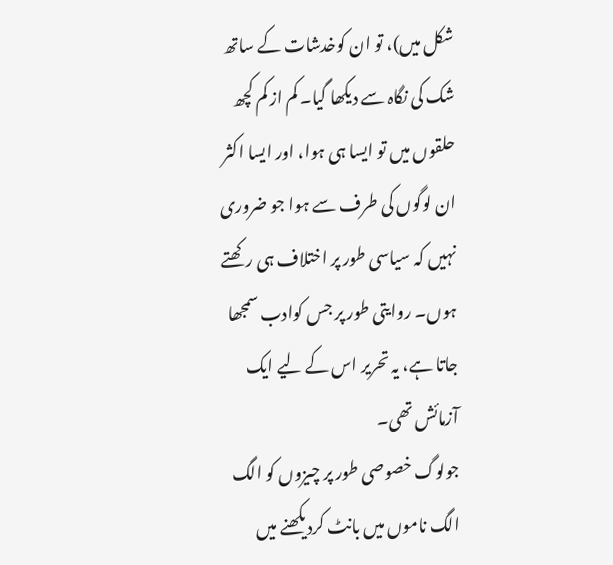شکل میں)، تو ان کوخدشات کے ساتھ شک کی نگاہ سے دیکھا گیا۔ کم از کم کچھ حلقوں میں تو ایسا ہی ہوا، اور ایسا اکثر ان لوگوں کی طرف سے ہوا جو ضروری نہیں کہ سیاسی طور پر اختلاف ہی رکھتے ہوں۔ روایتی طور پر جس کوادب سمجھا جاتا ہے، یہ تحریر اس کے لیے ایک آزمائش تھی۔
جولوگ خصوصی طور پر چیزوں کو الگ الگ ناموں میں بانٹ کردیکھنے میں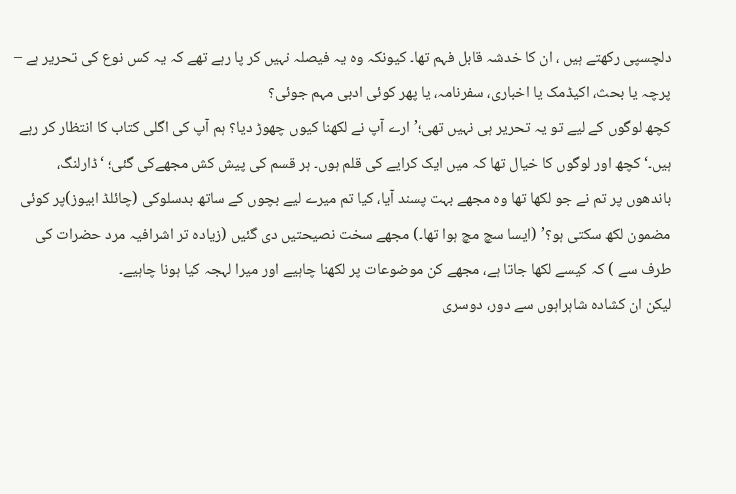دلچسپی رکھتے ہیں ، ان کا خدشہ قابل فہم تھا۔ کیونکہ وہ یہ فیصلہ نہیں کر پا رہے تھے کہ یہ کس نوع کی تحریر ہے – پرچہ یا بحث، اکیڈمک یا اخباری، سفرنامہ، یا پھر کوئی ادبی مہم جوئی؟
کچھ لوگوں کے لیے تو یہ تحریر ہی نہیں تھی؛’ارے آپ نے لکھنا کیوں چھوڑ دیا؟ ہم آپ کی اگلی کتاب کا انتظار کر رہے ہیں۔‘ کچھ اور لوگوں کا خیال تھا کہ میں ایک کرایے کی قلم ہوں۔ ہر قسم کی پیش کش مجھےکی گئی؛ ‘ڈارلنگ، باندھوں پر تم نے جو لکھا تھا وہ مجھے بہت پسند آیا، کیا تم میرے لیے بچوں کے ساتھ بدسلوکی (چائلڈ ابیوز)پر کوئی مضمون لکھ سکتی ہو؟’ (ایسا سچ مچ ہوا تھا۔) مجھے سخت نصیحتیں دی گئیں (زیادہ تر اشرافیہ مرد حضرات کی طرف سے ) کہ کیسے لکھا جاتا ہے، مجھے کن موضوعات پر لکھنا چاہیے اور میرا لہجہ کیا ہونا چاہیے۔
لیکن ان کشادہ شاہراہوں سے دور، دوسری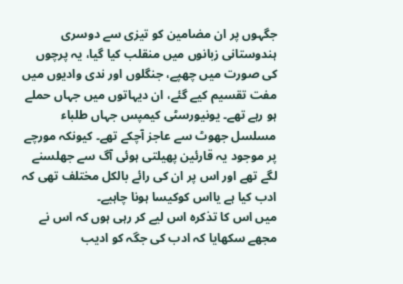جگہوں پر ان مضامین کو تیزی سے دوسری ہندوستانی زبانوں میں منقلب کیا گیا، یہ پرچوں کی صورت میں چھپے، جنگلوں اور ندی وادیوں میں مفت تقسیم کیے گئے، ان دیہاتوں میں جہاں حملے ہو رہے تھے۔ یونیورسٹی کیمپس جہاں طلباء مسلسل جھوٹ سے عاجز آچکے تھے۔ کیونکہ مورچے پر موجود یہ قارئین پھیلتی ہوئی آگ سے جھلسنے لگے تھے اور اس پر ان کی رائے بالکل مختلف تھی کہ ادب کیا ہے یااس کوکیسا ہونا چاہیے۔
میں اس کا تذکرہ اس لیے کر رہی ہوں کہ اس نے مجھے سکھایا کہ ادب کی جگہ کو ادیب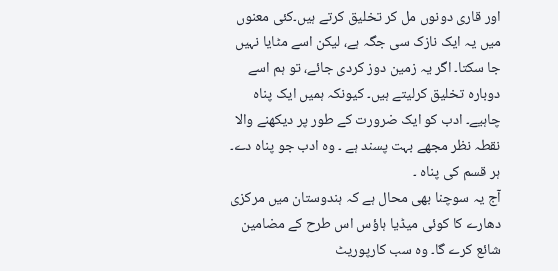اور قاری دونوں مل کر تخلیق کرتے ہیں۔کئی معنوں میں یہ ایک نازک سی جگہ ہے، لیکن اسے مٹایا نہیں جا سکتا۔ اگر یہ زمین دوز کردی جائے، تو ہم اسے دوبارہ تخلیق کرلیتے ہیں۔ کیونکہ ہمیں ایک پناہ چاہیے۔ ادب کو ایک ضرورت کے طور پر دیکھنے والا نقطہ نظر مجھے بہت پسند ہے ۔ وہ ادب جو پناہ دے۔ ہر قسم کی پناہ ۔
آج یہ سوچنا بھی محال ہے کہ ہندوستان میں مرکزی دھارے کا کوئی میڈیا ہاؤس اس طرح کے مضامین شائع کرے گا۔ وہ سب کارپوریٹ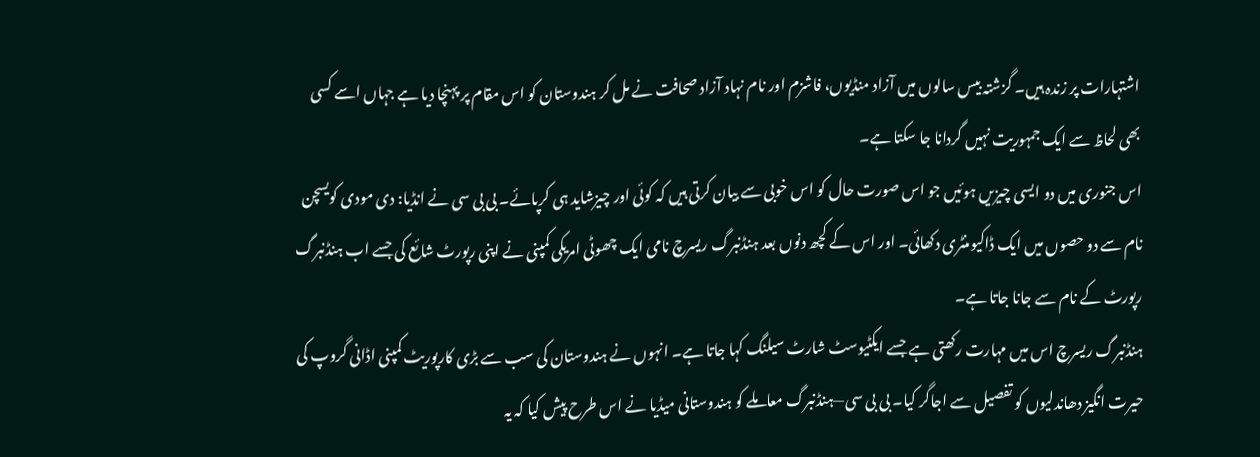اشتہارات پر زندہ ہیں۔ گزشتہ بیس سالوں میں آزاد منڈیوں، فاشزم اور نام نہاد آزاد صحافت نے مل کر ہندوستان کو اس مقام پر پہنچا دیا ہے جہاں اسے کسی بھی لحاظ سے ایک جمہوریت نہیں گردانا جا سکتا ہے۔
اس جنوری میں دو ایسی چیزیں ہوئیں جو اس صورت حال کو اس خوبی سے بیان کرتی ہیں کہ کوئی اور چیزشاید ہی کرپائے۔ بی بی سی نے انڈیا: دی مودی کویسچن نام سے دو حصوں میں ایک ڈاکیومنٹری دکھائی۔ اور اس کے کچھ دنوں بعد ہنڈنبرگ ریسرچ نامی ایک چھوٹی امریکی کمپنی نے اپنی رپورٹ شائع کی جسے اب ہنڈنبرگ رپورٹ کے نام سے جانا جاتا ہے۔
ہنڈنبرگ ریسرچ اس میں مہارت رکھتی ہے جسے ایکٹیوسٹ شارٹ سیلنگ کہا جاتا ہے۔ انہوں نے ہندوستان کی سب سے بڑی کارپوریٹ کمپنی اڈانی گروپ کی حیرت انگیز دھاندلیوں کو تفصیل سے اجاگر کیا۔ بی بی سی—ہنڈنبرگ معاملے کو ہندوستانی میڈیا نے اس طرح پیش کیا کہ یہ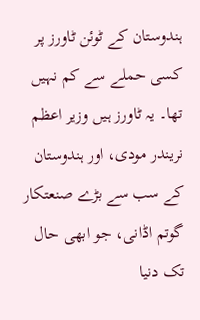ہندوستان کے ٹوئن ٹاورز پر کسی حملے سے کم نہیں تھا۔ یہ ٹاورز ہیں وزیر اعظم نریندر مودی، اور ہندوستان کے سب سے بڑے صنعتکار گوتم اڈانی، جو ابھی حال تک دنیا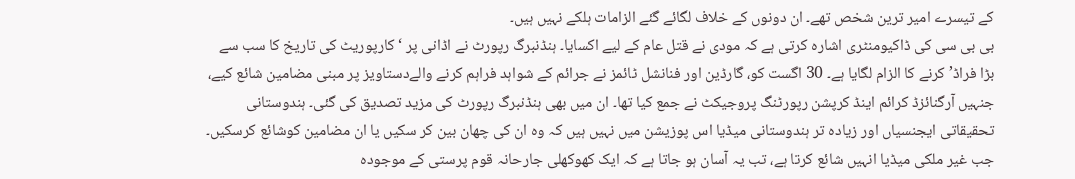کے تیسرے امیر ترین شخص تھے۔ ان دونوں کے خلاف لگائے گئے الزامات ہلکے نہیں ہیں۔
بی بی سی کی ڈاکیومنٹری اشارہ کرتی ہے کہ مودی نے قتل عام کے لیے اکسایا۔ ہنڈنبرگ رپورٹ نے اڈانی پر ‘کارپوریٹ کی تاریخ کا سب سے بڑا فراڈ’ کرنے کا الزام لگایا ہے۔ 30 اگست کو، گارڈین اور فنانشل ٹائمز نے جرائم کے شواہد فراہم کرنے والےدستاویز پر مبنی مضامین شائع کیے، جنہیں آرگنائزڈ کرائم اینڈ کرپشن رپورٹنگ پروجیکٹ نے جمع کیا تھا۔ ان میں بھی ہنڈنبرگ رپورٹ کی مزید تصدیق کی گئی۔ ہندوستانی تحقیقاتی ایجنسیاں اور زیادہ تر ہندوستانی میڈیا اس پوزیشن میں نہیں ہیں کہ وہ ان کی چھان بین کر سکیں یا ان مضامین کوشائع کرسکیں۔ جب غیر ملکی میڈیا انہیں شائع کرتا ہے، تب یہ آسان ہو جاتا ہے کہ ایک کھوکھلی جارحانہ قوم پرستی کے موجودہ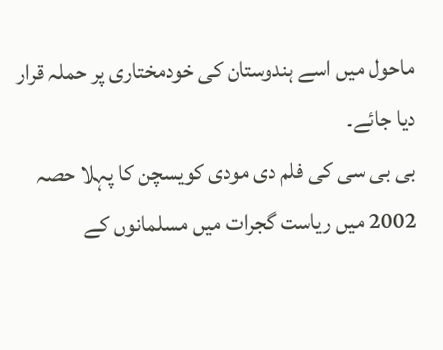ماحول میں اسے ہندوستان کی خودمختاری پر حملہ قرار دیا جائے۔
بی بی سی کی فلم دی مودی کویسچن کا پہلا حصہ 2002 میں ریاست گجرات میں مسلمانوں کے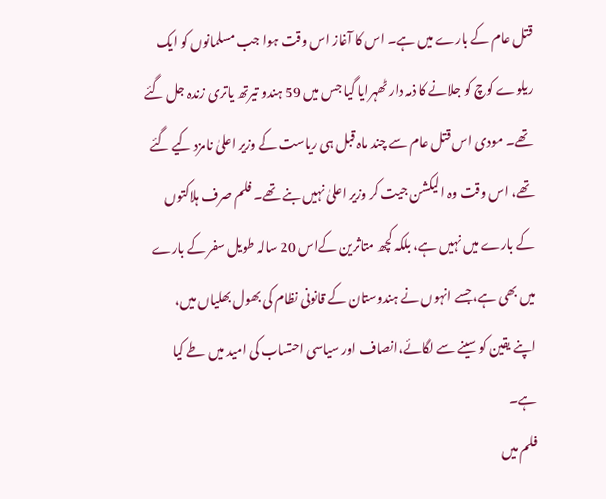قتل عام کے بارے میں ہے۔ اس کا آغاز اس وقت ہوا جب مسلمانوں کو ایک ریلوے کوچ کو جلانے کا ذمہ دار ٹھہرایا گیا جس میں 59 ہندو تیرتھ یاتری زندہ جل گئے تھے۔ مودی اس قتل عام سے چند ماہ قبل ہی ریاست کے وزیر اعلیٰ نامزد کیے گئے تھے، اس وقت وہ الیکشن جیت کر وزیر اعلیٰ نہیں بنے تھے۔ فلم صرف ہلاکتوں کے بارے میں نہیں ہے، بلکہ کچھ متاثرین کےاس 20 سالہ طویل سفر کے بارے میں بھی ہے، جسے انہوں نے ہندوستان کے قانونی نظام کی بھول بھلیاں میں، اپنے یقین کو سینے سے لگائے،انصاف اور سیاسی احتساب کی امید میں طے کیا ہے۔
فلم میں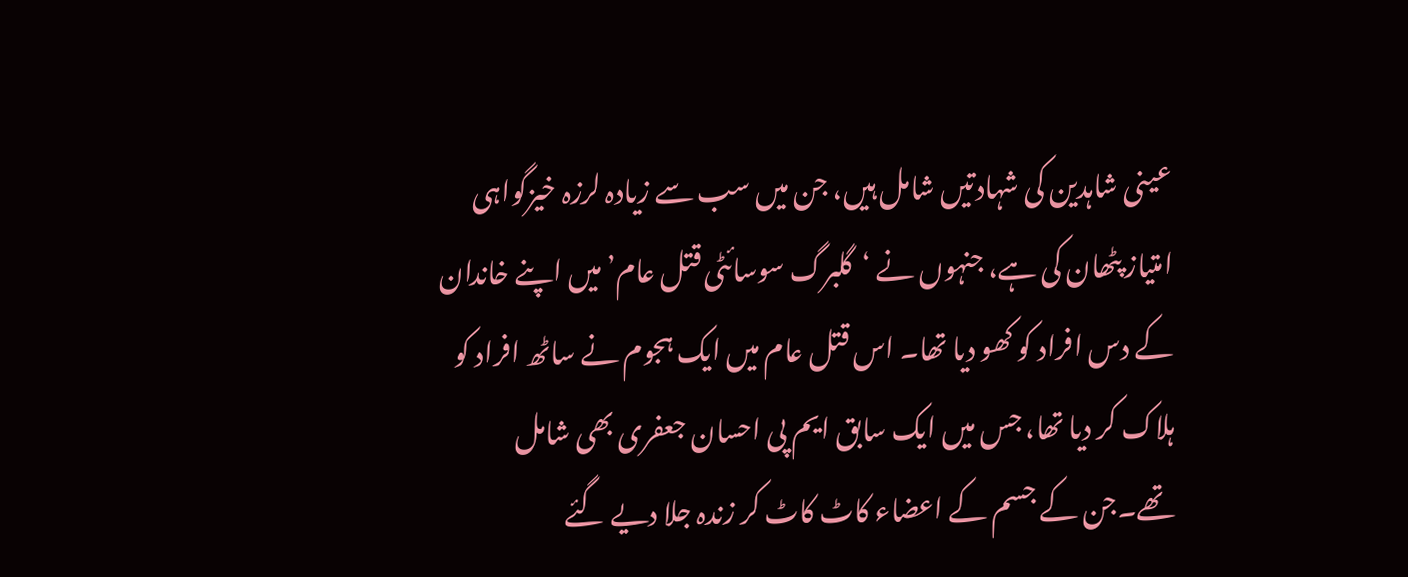عینی شاہدین کی شہادتیں شامل ہیں، جن میں سب سے زیادہ لرزہ خیزگواہی امتیاز پٹھان کی ہے، جنہوں نے ‘گلبرگ سوسائٹی قتل عام’ میں اپنے خاندان کے دس افراد کو کھو دیا تھا۔ اس قتل عام میں ایک ہجوم نے ساٹھ افراد کو ہلاک کر دیا تھا، جس میں ایک سابق ایم پی احسان جعفری بھی شامل تھے۔جن کے جسم کے اعضاء کاٹ کاٹ کر زندہ جلا دیے گئے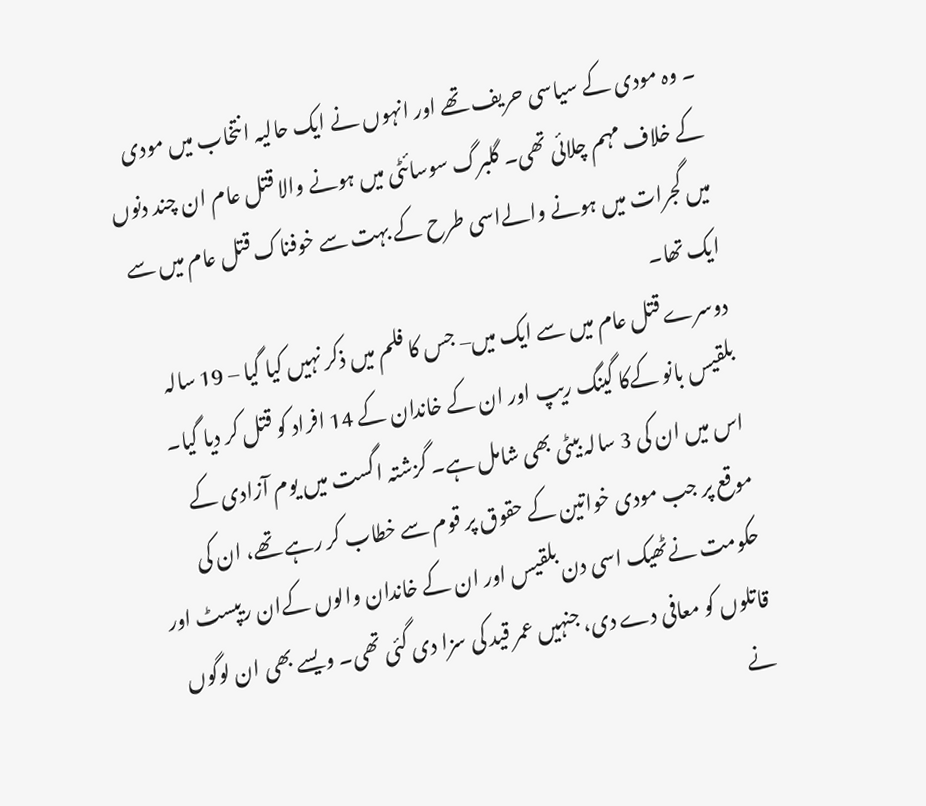۔ وہ مودی کے سیاسی حریف تھے اور انہوں نے ایک حالیہ انتخاب میں مودی کے خلاف مہم چلائی تھی۔ گلبرگ سوسائٹی میں ہونے والا قتل عام ان چند دنوں میں گجرات میں ہونے والےاسی طرح کے بہت سے خوفناک قتل عام میں سے ایک تھا۔
دوسرے قتل عام میں سے ایک میں– جس کا فلم میں ذکر نہیں کیا گیا – 19 سالہ بلقیس بانو کےکا گینگ ریپ اور ان کے خاندان کے 14 افراد کو قتل کر دیا گیا۔ اس میں ان کی 3 سالہ بیٹی بھی شامل ہے۔ گزشتہ اگست میں یوم آزادی کے موقع پر جب مودی خواتین کے حقوق پر قوم سے خطاب کر رہے تھے، ان کی حکومت نےٹھیک اسی دن بلقیس اور ان کے خاندان والوں کےان ریپسٹ اور قاتلوں کو معافی دے دی، جنہیں عمر قید کی سزا دی گئی تھی۔ ویسے بھی ان لوگوں نے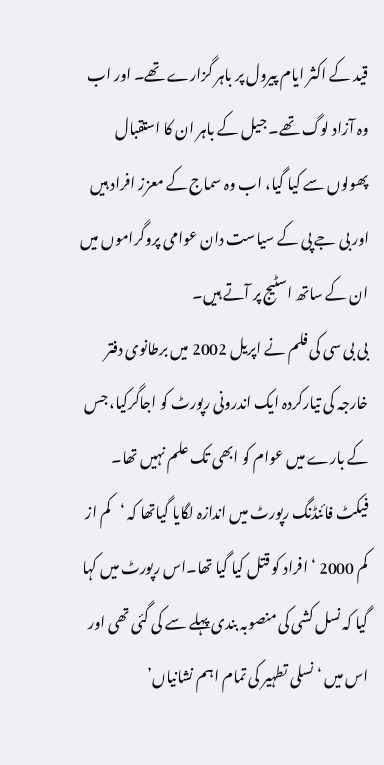قید کے اکثر ایام پیرول پر باہر گزارے تھے۔ اور اب وہ آزاد لوگ تھے۔ جیل کے باہر ان کا استقبال پھولوں سے کیا گیا، اب وہ سماج کے معزز افراد ہیں اور بی جے پی کے سیاست دان عوامی پروگراموں میں ان کے ساتھ اسٹیج پر آتے ہیں۔
بی بی سی کی فلم نے اپریل 2002 میں برطانوی دفتر خارجہ کی تیارکردہ ایک اندرونی رپورٹ کو اجاگرکیا، جس کے بارے میں عوام کو ابھی تک علم نہیں تھا۔ فیکٹ فائنڈنگ رپورٹ میں اندازہ لگایا گیاتھا کہ ‘کم از کم 2000 ‘افراد کو قتل کیا گیا تھا۔اس رپورٹ میں کہا گیا کہ نسل کشی کی منصوبہ بندی پہلے سے کی گئی تھی اور اس میں ‘نسلی تطہیر کی تمام اہم نشانیاں’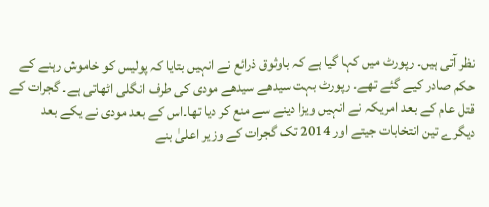نظر آتی ہیں۔ رپورٹ میں کہا گیا ہے کہ باوثوق ذرائع نے انہیں بتایا کہ پولیس کو خاموش رہنے کے حکم صادر کیے گئے تھے۔ رپورٹ بہت سیدھے سیدھے مودی کی طرف انگلی اٹھاتی ہے۔ گجرات کے قتل عام کے بعد امریکہ نے انہیں ویزا دینے سے منع کر دیا تھا۔اس کے بعد مودی نے یکے بعد دیگرے تین انتخابات جیتے اور 2014 تک گجرات کے وزیر اعلیٰ بنے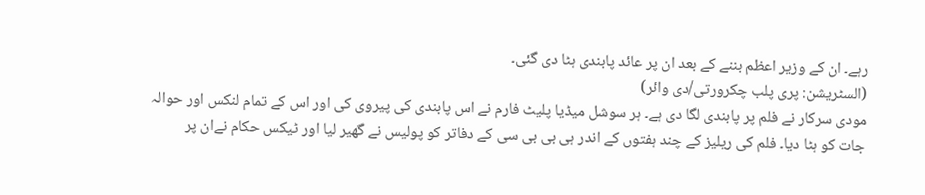رہے۔ ان کے وزیر اعظم بننے کے بعد ان پر عائد پابندی ہٹا دی گئی۔
(السٹریشن: پری پلب چکرورتی/دی وائر)
مودی سرکار نے فلم پر پابندی لگا دی ہے۔ ہر سوشل میڈیا پلیٹ فارم نے اس پابندی کی پیروی کی اور اس کے تمام لنکس اور حوالہ جات کو ہٹا دیا۔ فلم کی ریلیز کے چند ہفتوں کے اندر ہی بی بی سی کے دفاتر کو پولیس نے گھیر لیا اور ٹیکس حکام نےان پر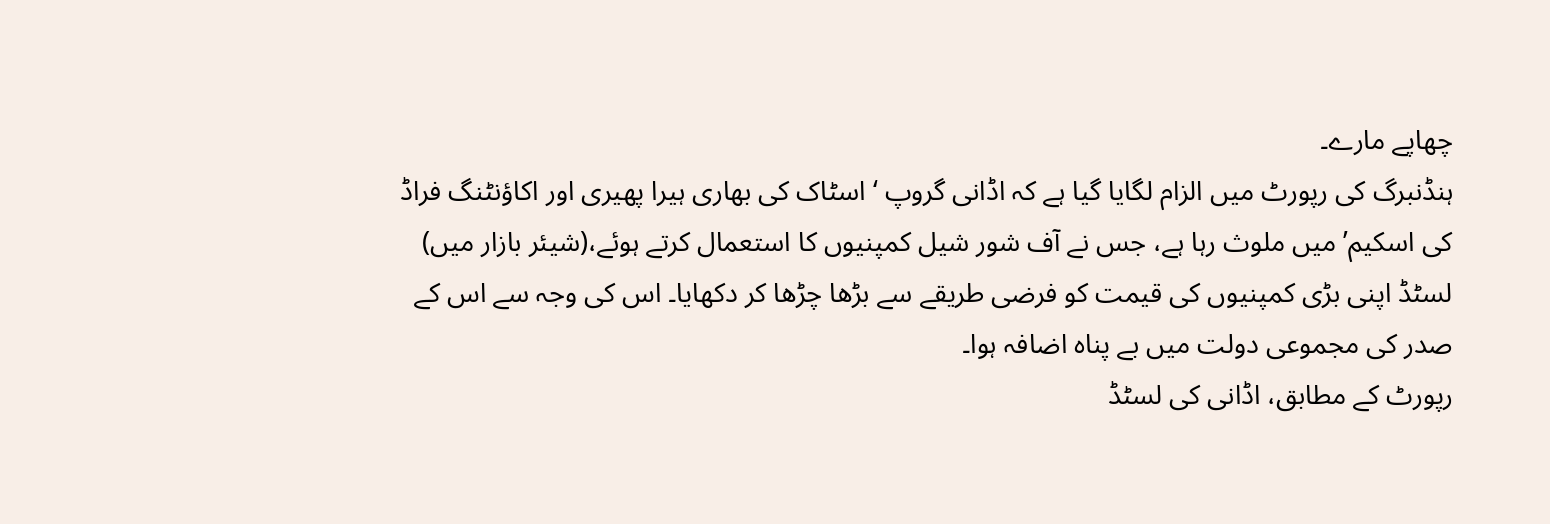چھاپے مارے۔
ہنڈنبرگ کی رپورٹ میں الزام لگایا گیا ہے کہ اڈانی گروپ ‘ اسٹاک کی بھاری ہیرا پھیری اور اکاؤنٹنگ فراڈ کی اسکیم’ میں ملوث رہا ہے، جس نے آف شور شیل کمپنیوں کا استعمال کرتے ہوئے،(شیئر بازار میں) لسٹڈ اپنی بڑی کمپنیوں کی قیمت کو فرضی طریقے سے بڑھا چڑھا کر دکھایا۔ اس کی وجہ سے اس کے صدر کی مجموعی دولت میں بے پناہ اضافہ ہوا۔
رپورٹ کے مطابق، اڈانی کی لسٹڈ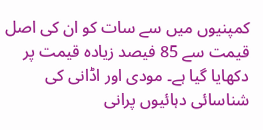کمپنیوں میں سے سات کو ان کی اصل قیمت سے 85 فیصد زیادہ قیمت پر دکھایا گیا ہے۔ مودی اور اڈانی کی شناسائی دہائیوں پرانی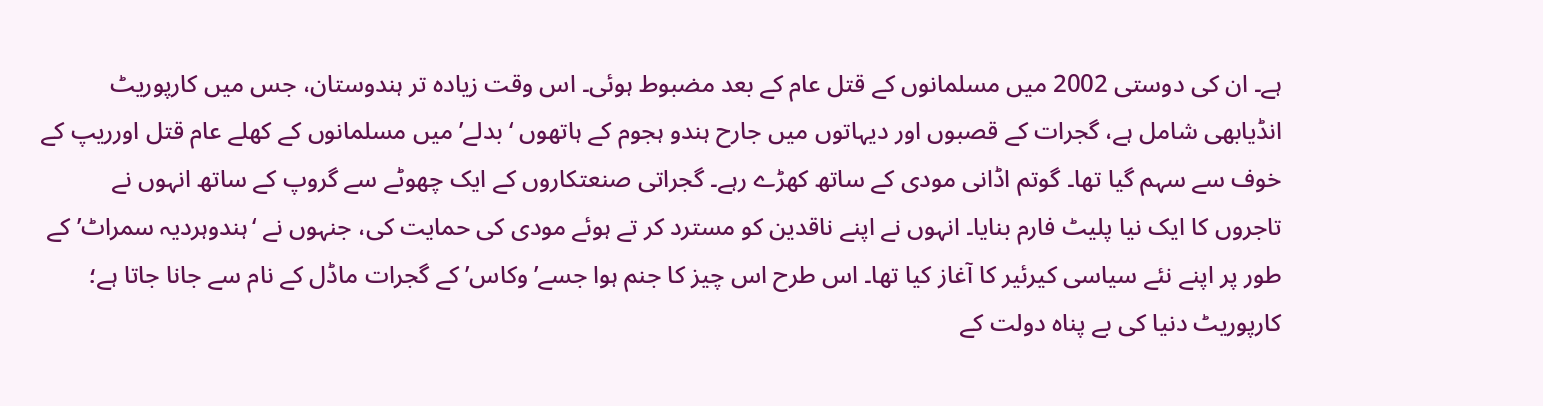ہے۔ ان کی دوستی 2002 میں مسلمانوں کے قتل عام کے بعد مضبوط ہوئی۔ اس وقت زیادہ تر ہندوستان، جس میں کارپوریٹ انڈیابھی شامل ہے، گجرات کے قصبوں اور دیہاتوں میں جارح ہندو ہجوم کے ہاتھوں ‘بدلے’ میں مسلمانوں کے کھلے عام قتل اورریپ کے خوف سے سہم گیا تھا۔ گوتم اڈانی مودی کے ساتھ کھڑے رہے۔ گجراتی صنعتکاروں کے ایک چھوٹے سے گروپ کے ساتھ انہوں نے تاجروں کا ایک نیا پلیٹ فارم بنایا۔ انہوں نے اپنے ناقدین کو مسترد کر تے ہوئے مودی کی حمایت کی، جنہوں نے ‘ہندوہردیہ سمراٹ’ کے طور پر اپنے نئے سیاسی کیرئیر کا آغاز کیا تھا۔ اس طرح اس چیز کا جنم ہوا جسے’وکاس’ کے گجرات ماڈل کے نام سے جانا جاتا ہے؛ کارپوریٹ دنیا کی بے پناہ دولت کے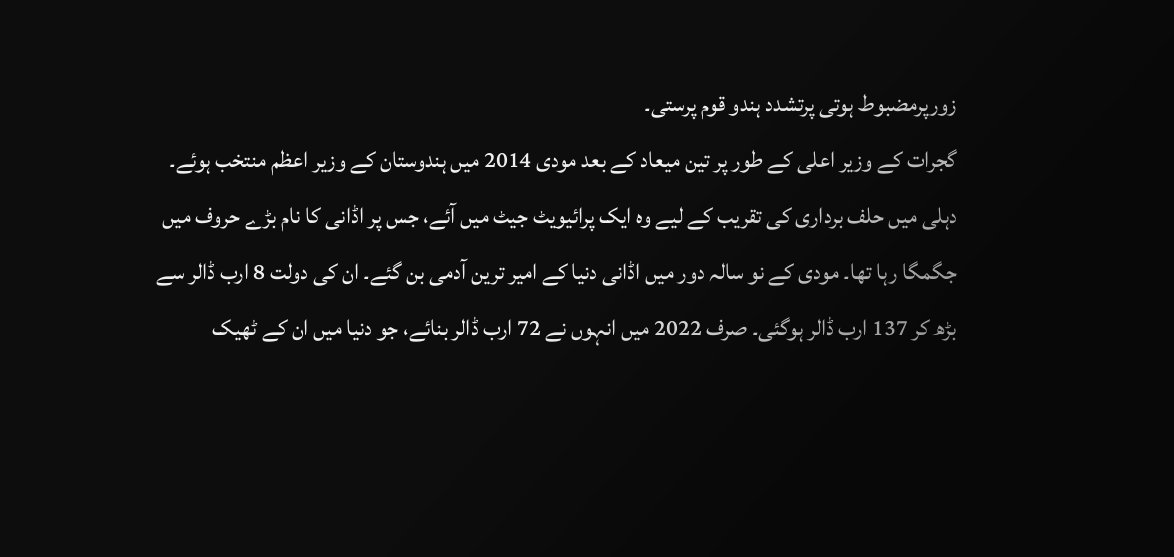زورپرمضبوط ہوتی پرتشدد ہندو قوم پرستی۔
گجرات کے وزیر اعلی کے طور پر تین میعاد کے بعد مودی 2014 میں ہندوستان کے وزیر اعظم منتخب ہوئے۔ دہلی میں حلف برداری کی تقریب کے لیے وہ ایک پرائیویٹ جیٹ میں آئے، جس پر اڈانی کا نام بڑے حروف میں جگمگا رہا تھا۔ مودی کے نو سالہ دور میں اڈانی دنیا کے امیر ترین آدمی بن گئے۔ ان کی دولت 8 ارب ڈالر سے بڑھ کر 137 ارب ڈالر ہوگئی۔ صرف 2022 میں انہوں نے 72 ارب ڈالر بنائے، جو دنیا میں ان کے ٹھیک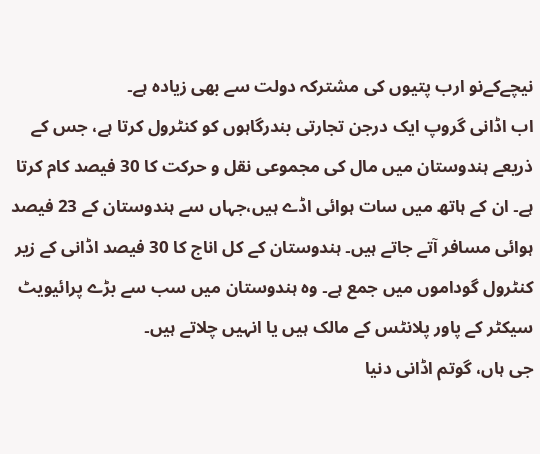نیچےکےنو ارب پتیوں کی مشترکہ دولت سے بھی زیادہ ہے۔
اب اڈانی گروپ ایک درجن تجارتی بندرگاہوں کو کنٹرول کرتا ہے، جس کے ذریعے ہندوستان میں مال کی مجموعی نقل و حرکت کا 30 فیصد کام کرتا ہے۔ ان کے ہاتھ میں سات ہوائی اڈے ہیں،جہاں سے ہندوستان کے 23 فیصد ہوائی مسافر آتے جاتے ہیں۔ ہندوستان کے کل اناج کا 30 فیصد اڈانی کے زیر کنٹرول گوداموں میں جمع ہے۔ وہ ہندوستان میں سب سے بڑے پرائیویٹ سیکٹر کے پاور پلانٹس کے مالک ہیں یا انہیں چلاتے ہیں۔
جی ہاں، گوتم اڈانی دنیا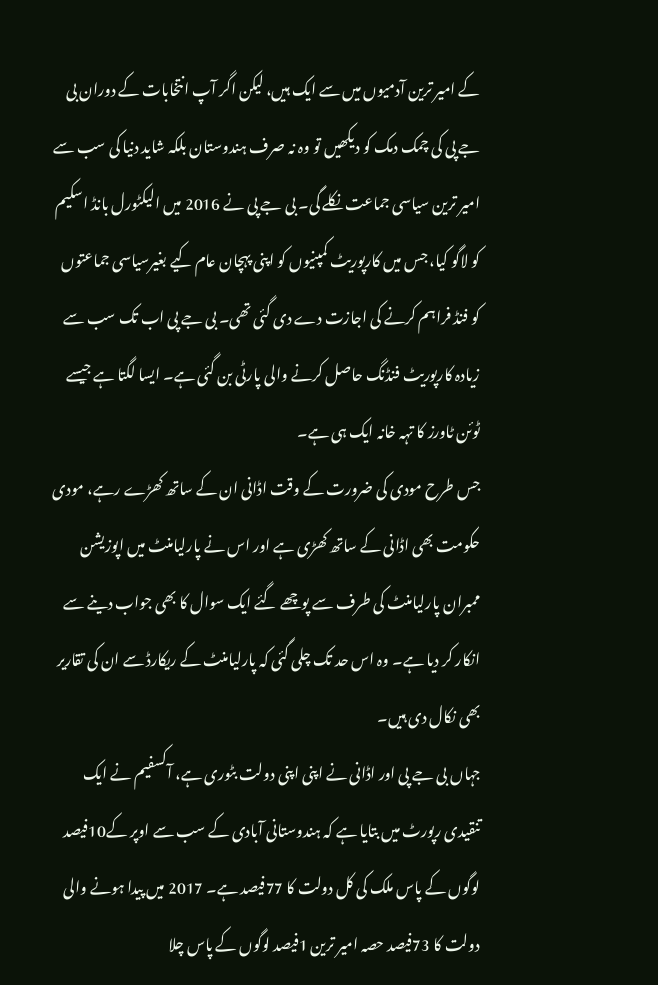کے امیر ترین آدمیوں میں سے ایک ہیں، لیکن اگر آپ انتخابات کے دوران بی جے پی کی چمک دمک کو دیکھیں تو وہ نہ صرف ہندوستان بلکہ شاید دنیا کی سب سے امیر ترین سیاسی جماعت نکلے گی۔ بی جے پی نے 2016 میں الیکٹورل بانڈ اسکیم کو لاگو کیا، جس میں کارپوریٹ کمپنیوں کو اپنی پہچان عام کیے بغیرسیاسی جماعتوں کو فنڈ فراہم کرنے کی اجازت دے دی گئی تھی۔ بی جے پی اب تک سب سے زیادہ کارپوریٹ فنڈنگ حاصل کرنے والی پارٹی بن گئی ہے۔ ایسا لگتا ہے جیسے ٹوئن ٹاورز کا تہہ خانہ ایک ہی ہے۔
جس طرح مودی کی ضرورت کے وقت اڈانی ان کے ساتھ کھڑے رہے، مودی حکومت بھی اڈانی کے ساتھ کھڑی ہے اور اس نے پارلیامنٹ میں اپوزیشن ممبران پارلیامنٹ کی طرف سے پوچھے گئے ایک سوال کا بھی جواب دینے سے انکار کر دیا ہے۔ وہ اس حد تک چلی گئی کہ پارلیامنٹ کے ریکارڈ سے ان کی تقاریر بھی نکال دی ہیں۔
جہاں بی جے پی اور اڈانی نے اپنی اپنی دولت بٹوری ہے، آکسفیم نے ایک تنقیدی رپورٹ میں بتایا ہے کہ ہندوستانی آبادی کے سب سے اوپر کے10فیصد لوگوں کے پاس ملک کی کل دولت کا 77فیصد ہے۔ 2017 میں پیدا ہونے والی دولت کا 73فیصد حصہ امیر ترین 1فیصد لوگوں کے پاس چلا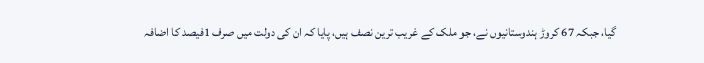گیا، جبکہ 67 کروڑ ہندوستانیوں نے، جو ملک کے غریب ترین نصف ہیں، پایا کہ ان کی دولت میں صرف 1فیصد کا اضافہ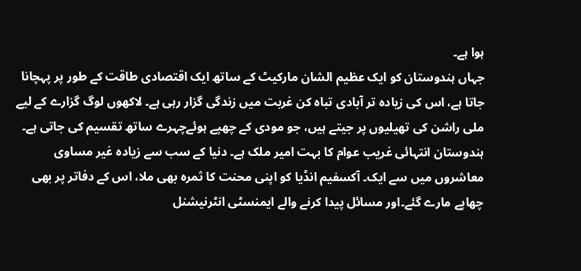ہوا ہے۔
جہاں ہندوستان کو ایک عظیم الشان مارکیٹ کے ساتھ ایک اقتصادی طاقت کے طور پر پہچانا جاتا ہے، اس کی زیادہ تر آبادی تباہ کن غربت میں زندگی گزار رہی ہے۔ لاکھوں لوگ گزارے کے لیے ملی راشن کی تھیلیوں پر جیتے ہیں، جو مودی کے چھپے ہوئےچہرے ساتھ تقسیم کی جاتی ہے۔ ہندوستان انتہائی غریب عوام کا بہت امیر ملک ہے۔ دنیا کے سب سے زیادہ غیر مساوی معاشروں میں سے ایک۔ آکسفیم انڈیا کو اپنی محنت کا ثمرہ بھی ملا، اس کے دفاتر پر بھی چھاپے مارے گئے۔اور مسائل پیدا کرنے والے ایمنسٹی انٹرنیشنل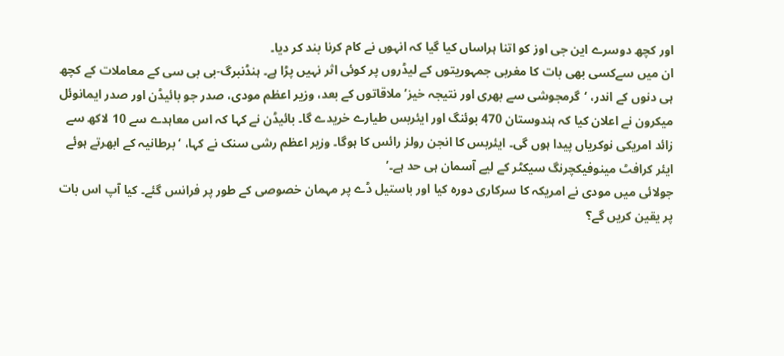اور کچھ دوسرے این جی اوز کو اتنا ہراساں کیا گیا کہ انہوں نے کام کرنا بند کر دیا۔
ان میں سےکسی بھی بات کا مغربی جمہوریتوں کے لیڈروں پر کوئی اثر نہیں پڑا ہے۔ ہنڈنبرگ-بی بی سی کے معاملات کے کچھ ہی دنوں کے اندر، ‘گرمجوشی سے بھری اور نتیجہ خیز’ ملاقاتوں کے بعد، وزیر اعظم مودی، صدر جو بائیڈن اور صدر ایمانوئل میکرون نے اعلان کیا کہ ہندوستان 470 بوئنگ اور ایئربس طیارے خریدے گا۔ بائیڈن نے کہا کہ اس معاہدے سے 10 لاکھ سے زائد امریکی نوکریاں پیدا ہوں گی۔ ایئربس کا انجن رولز رائس کا ہوگا۔ وزیر اعظم رشی سنک نے کہا، ‘برطانیہ کے ابھرتے ہوئے ایئر کرافٹ مینوفیکچرنگ سیکٹر کے لیے آسمان ہی حد ہے۔’
جولائی میں مودی نے امریکہ کا سرکاری دورہ کیا اور باستیل ڈے پر مہمان خصوصی کے طور پر فرانس گئے۔ کیا آپ اس بات پر یقین کریں گے؟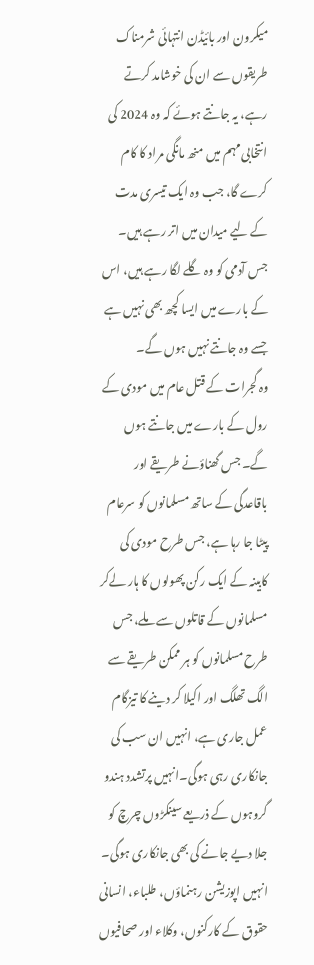میکرون اور بائیڈن انتہائی شرمناک طریقوں سے ان کی خوشامد کرتے رہے، یہ جانتے ہوئے کہ وہ 2024 کی انتخابی مہم میں منھ مانگی مراد کا کام کرے گا، جب وہ ایک تیسری مدت کے لیے میدان میں اتر رہے ہیں۔ جس آدمی کو وہ گلے لگا رہے ہیں، اس کے بارے میں ایسا کچھ بھی نہیں ہے جسے وہ جانتے نہیں ہوں گے۔
وہ گجرات کے قتل عام میں مودی کے رول کے بارے میں جانتے ہوں گے۔ جس گھناؤنے طریقے اور باقاعدگی کے ساتھ مسلمانوں کو سرعام پیٹا جا رہا ہے، جس طرح مودی کی کابینہ کے ایک رکن پھولوں کا ہار لےکر مسلمانوں کے قاتلوں سے ملے، جس طرح مسلمانوں کو ہر ممکن طریقے سے الگ تھلگ اور اکیلا کر دینے کا تیزگام عمل جاری ہے، انہیں ان سب کی جانکاری رہی ہوگی۔انہیں پرتشدد ہندو گروہوں کے ذریعے سینکڑوں چرچ کو جلا دیے جانے کی بھی جانکاری ہوگی۔
انہیں اپوزیشن رہنماؤں، طلباء، انسانی حقوق کے کارکنوں، وکلاء اور صحافیوں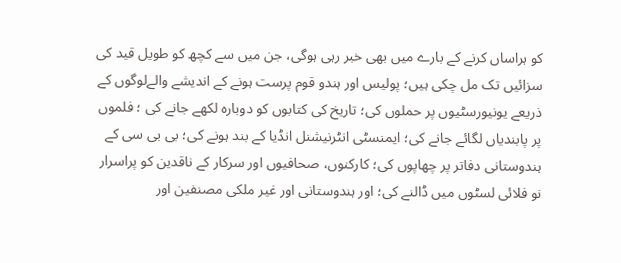کو ہراساں کرنے کے بارے میں بھی خبر رہی ہوگی، جن میں سے کچھ کو طویل قید کی سزائیں تک مل چکی ہیں؛ پولیس اور ہندو قوم پرست ہونے کے اندیشے والےلوگوں کے ذریعے یونیورسٹیوں پر حملوں کی؛ تاریخ کی کتابوں کو دوبارہ لکھے جانے کی ؛ فلموں پر پابندیاں لگائے جانے کی؛ ایمنسٹی انٹرنیشنل انڈیا کے بند ہونے کی؛ بی بی سی کے ہندوستانی دفاتر پر چھاپوں کی؛ کارکنوں، صحافیوں اور سرکار کے ناقدین کو پراسرار نو فلائی لسٹوں میں ڈالنے کی؛ اور ہندوستانی اور غیر ملکی مصنفین اور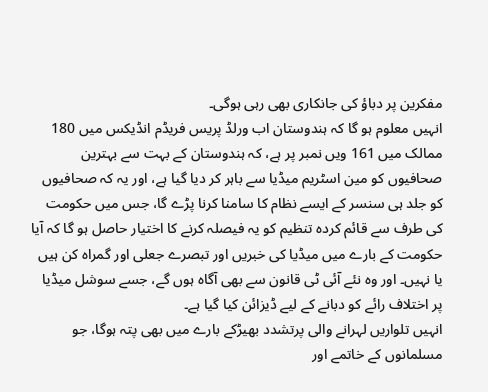مفکرین پر دباؤ کی جانکاری بھی رہی ہوگی۔
انہیں معلوم ہو گا کہ ہندوستان اب ورلڈ پریس فریڈم انڈیکس میں 180 ممالک میں 161 ویں نمبر پر ہے، کہ ہندوستان کے بہت سے بہترین صحافیوں کو مین اسٹریم میڈیا سے باہر کر دیا گیا ہے، اور یہ کہ صحافیوں کو جلد ہی سنسر کے ایسے نظام کا سامنا کرنا پڑے گا، جس میں حکومت کی طرف سے قائم کردہ تنظیم کو یہ فیصلہ کرنے کا اختیار حاصل ہو گا کہ آیا حکومت کے بارے میں میڈیا کی خبریں اور تبصرے جعلی اور گمراہ کن ہیں یا نہیں۔ اور وہ نئے آئی ٹی قانون سے بھی آگاہ ہوں گے، جسے سوشل میڈیا پر اختلاف رائے کو دبانے کے لیے ڈیزائن کیا گیا ہے۔
انہیں تلواریں لہرانے والی پرتشدد بھیڑکے بارے میں بھی پتہ ہوگا، جو مسلمانوں کے خاتمے اور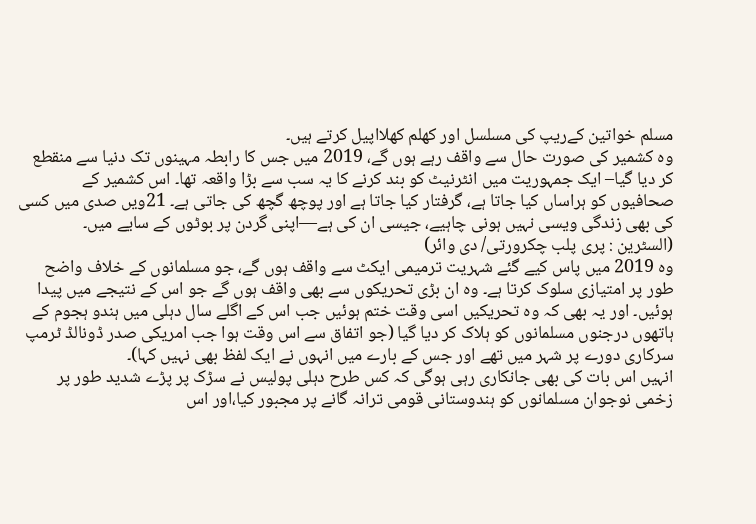مسلم خواتین کےریپ کی مسلسل اور کھلم کھلااپیل کرتے ہیں۔
وہ کشمیر کی صورت حال سے واقف رہے ہوں گے، 2019 میں جس کا رابطہ مہینوں تک دنیا سے منقطع کر دیا گیا– ایک جمہوریت میں انٹرنیٹ کو بند کرنے کا یہ سب سے بڑا واقعہ تھا۔ اس کشمیر کے صحافیوں کو ہراساں کیا جاتا ہے، گرفتار کیا جاتا ہے اور پوچھ گچھ کی جاتی ہے۔ 21ویں صدی میں کسی کی بھی زندگی ویسی نہیں ہونی چاہیے، جیسی ان کی ہے—اپنی گردن پر بوٹوں کے سایے میں۔
(السٹرین : پری پلب چکرورتی/ دی وائر)
وہ 2019 میں پاس کیے گئے شہریت ترمیمی ایکٹ سے واقف ہوں گے، جو مسلمانوں کے خلاف واضح طور پر امتیازی سلوک کرتا ہے۔ وہ ان بڑی تحریکوں سے بھی واقف ہوں گے جو اس کے نتیجے میں پیدا ہوئیں۔ اور یہ بھی کہ وہ تحریکیں اسی وقت ختم ہوئیں جب اس کے اگلے سال دہلی میں ہندو ہجوم کے ہاتھوں درجنوں مسلمانوں کو ہلاک کر دیا گیا (جو اتفاق سے اس وقت ہوا جب امریکی صدر ڈونالڈ ٹرمپ سرکاری دورے پر شہر میں تھے اور جس کے بارے میں انہوں نے ایک لفظ بھی نہیں کہا)۔
انہیں اس بات کی بھی جانکاری رہی ہوگی کہ کس طرح دہلی پولیس نے سڑک پر پڑے شدید طور پر زخمی نوجوان مسلمانوں کو ہندوستانی قومی ترانہ گانے پر مجبور کیا،اور اس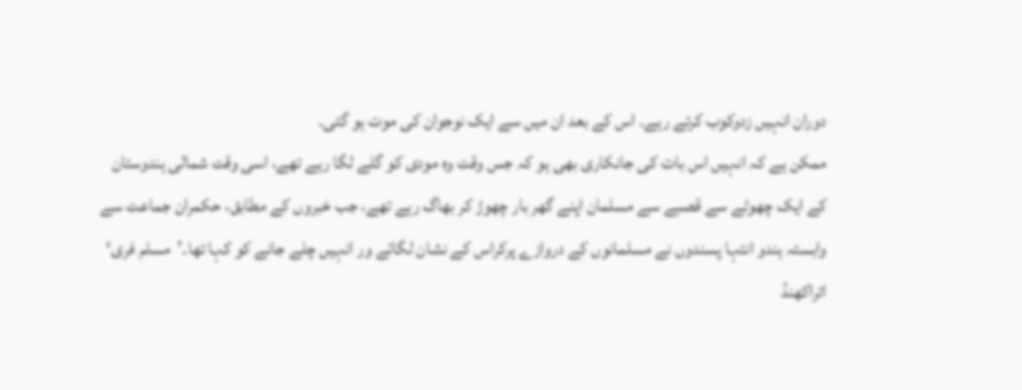دوران انہیں زدوکوب کرتے رہے۔ اس کے بعد ان میں سے ایک نوجوان کی موت ہو گئی۔
ممکن ہے کہ انہیں اس بات کی جانکاری بھی ہو کہ جس وقت وہ مودی کو گلے لگا رہے تھے، اسی وقت شمالی ہندوستان کے ایک چھوٹے سے قصبے سے مسلمان اپنے گھر بار چھوڑ کر بھاگ رہے تھے، جب خبروں کے مطابق، حکمران جماعت سے وابستہ ہندو انتہا پسندوں نے مسلمانوں کے دروازے پرکراس کے نشان لگائے ور انہیں چلے جانے کو کہا تھا۔’مسلم فری‘ اتراکھنڈ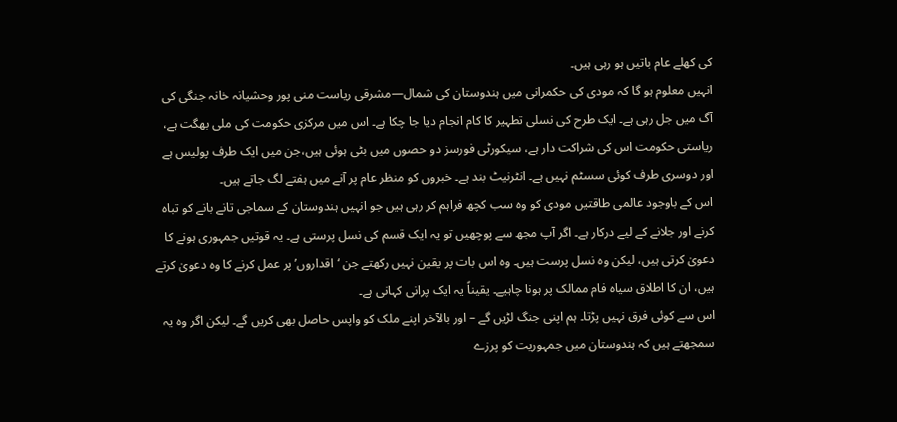کی کھلے عام باتیں ہو رہی ہیں۔
انہیں معلوم ہو گا کہ مودی کی حکمرانی میں ہندوستان کی شمال—مشرقی ریاست منی پور وحشیانہ خانہ جنگی کی آگ میں جل رہی ہے۔ ایک طرح کی نسلی تطہیر کا کام انجام دیا جا چکا ہے۔ اس میں مرکزی حکومت کی ملی بھگت ہے، ریاستی حکومت اس کی شراکت دار ہے، سیکورٹی فورسز دو حصوں میں بٹی ہوئی ہیں،جن میں ایک طرف پولیس ہے اور دوسری طرف کوئی سسٹم نہیں ہے۔ انٹرنیٹ بند ہے۔ خبروں کو منظر عام پر آنے میں ہفتے لگ جاتے ہیں۔
اس کے باوجود عالمی طاقتیں مودی کو وہ سب کچھ فراہم کر رہی ہیں جو انہیں ہندوستان کے سماجی تانے بانے کو تباہ کرنے اور جلانے کے لیے درکار ہے۔ اگر آپ مجھ سے پوچھیں تو یہ ایک قسم کی نسل پرستی ہے۔ یہ قوتیں جمہوری ہونے کا دعویٰ کرتی ہیں، لیکن وہ نسل پرست ہیں۔ وہ اس بات پر یقین نہیں رکھتے جن ‘اقداروں’ پر عمل کرنے کا وہ دعویٰ کرتے ہیں، ان کا اطلاق سیاہ فام ممالک پر ہونا چاہیے۔ یقیناً یہ ایک پرانی کہانی ہے۔
اس سے کوئی فرق نہیں پڑتا۔ ہم اپنی جنگ لڑیں گے – اور بالآخر اپنے ملک کو واپس حاصل بھی کریں گے۔ لیکن اگر وہ یہ سمجھتے ہیں کہ ہندوستان میں جمہوریت کو پرزے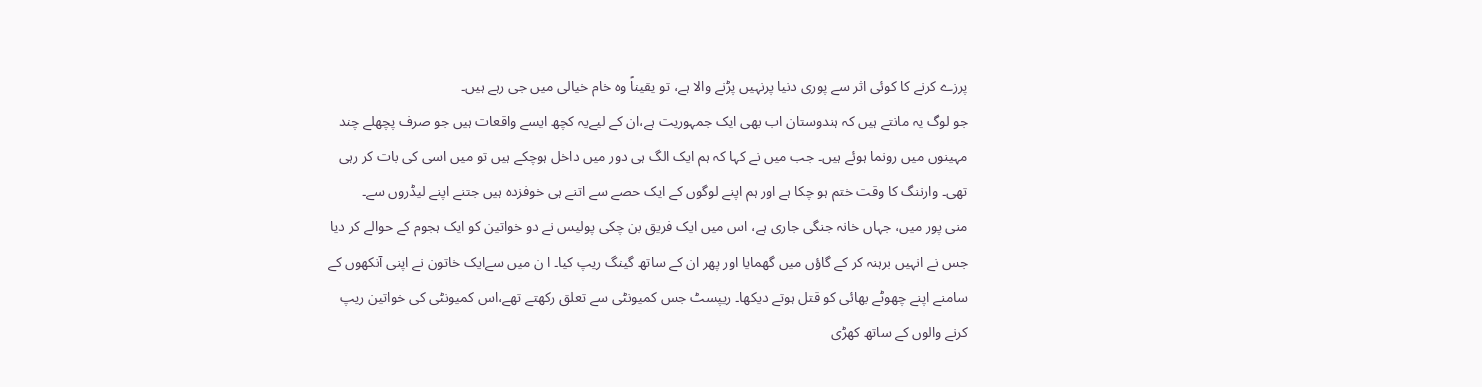پرزے کرنے کا کوئی اثر سے پوری دنیا پرنہیں پڑنے والا ہے، تو یقیناً وہ خام خیالی میں جی رہے ہیں۔
جو لوگ یہ مانتے ہیں کہ ہندوستان اب بھی ایک جمہوریت ہے،ان کے لیےیہ کچھ ایسے واقعات ہیں جو صرف پچھلے چند مہینوں میں رونما ہوئے ہیں۔ جب میں نے کہا کہ ہم ایک الگ ہی دور میں داخل ہوچکے ہیں تو میں اسی کی بات کر رہی تھی۔ وارننگ کا وقت ختم ہو چکا ہے اور ہم اپنے لوگوں کے ایک حصے سے اتنے ہی خوفزدہ ہیں جتنے اپنے لیڈروں سے۔
منی پور میں، جہاں خانہ جنگی جاری ہے، اس میں ایک فریق بن چکی پولیس نے دو خواتین کو ایک ہجوم کے حوالے کر دیا جس نے انہیں برہنہ کر کے گاؤں میں گھمایا اور پھر ان کے ساتھ گینگ ریپ کیا۔ ا ن میں سےایک خاتون نے اپنی آنکھوں کے سامنے اپنے چھوٹے بھائی کو قتل ہوتے دیکھا۔ ریپسٹ جس کمیونٹی سے تعلق رکھتے تھے،اس کمیونٹی کی خواتین ریپ کرنے والوں کے ساتھ کھڑی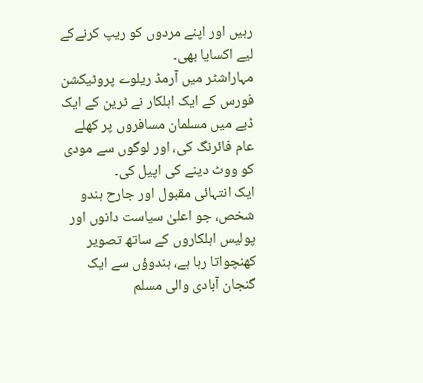رہیں اور اپنے مردوں کو ریپ کرنےکے لیے اکسایا بھی۔
مہاراشٹر میں آرمڈ ریلوے پروٹیکشن فورس کے ایک اہلکار نے ٹرین کے ایک ڈبے میں مسلمان مسافروں پر کھلے عام فائرنگ کی، اور لوگوں سے مودی کو ووٹ دینے کی اپیل کی۔
ایک انتہائی مقبول اور جارح ہندو شخص، جو اعلیٰ سیاست دانوں اور پولیس اہلکاروں کے ساتھ تصویر کھنچواتا رہا ہے، ہندوؤں سے ایک گنجان آبادی والی مسلم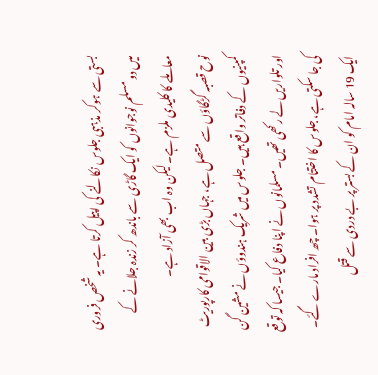بستی سے ہوکر مذہبی جلوس نکالنے کی اپیل کرتا ہے۔ یہ شخص فروری میں دو مسلم نوجوانوں کو ایک گاڑی سے باندھ کر زندہ جلانے کے معاملے کا کلیدی ملزم ہے۔ لیکن وہ اب بھی آزاد ہے۔
نوح قصبہ گڑگاؤں سے متصل ہے، جہاں بڑی بین الاقوامی کارپوریٹ کمپنیوں کے دفاتر واقع ہیں۔ جلوس میں شریک ہندوؤں نے مشین گن اور تلواریں لے رکھی تھیں۔ مسلمانوں نے اپنا دفاع کیا۔ جیسا کہ توقع کی جا سکتی ہے، جلوس کا اختتام تشدد پر ہوا۔ چھ افراد مارے گئے۔ ایک 19 سالہ امام کو ان کے بستر پر بے دردی سے قتل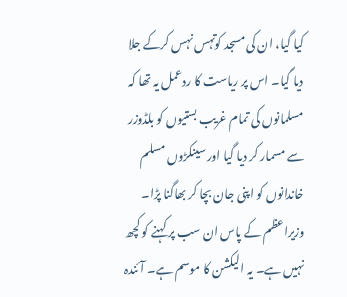کیا گیا، ان کی مسجد کوتہس نہس کرکے جلا دیا گیا۔ اس پر ریاست کا ردعمل یہ تھا کہ مسلمانوں کی تمام غریب بستیوں کو بلڈوزر سے مسمار کر دیا گیا اور سینکڑوں مسلم خاندانوں کو اپنی جان بچا کر بھاگنا پڑا۔
وزیراعظم کے پاس ان سب پر کہنے کو کچھ نہیں ہے۔ یہ الیکشن کا موسم ہے۔ آئندہ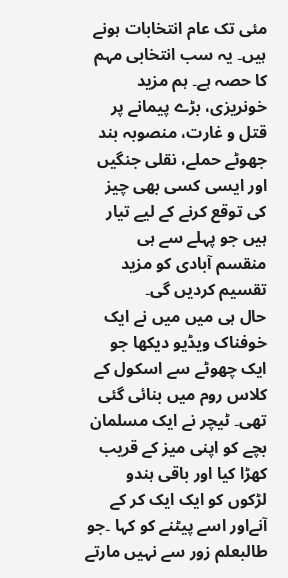مئی تک عام انتخابات ہونے ہیں۔ یہ سب انتخابی مہم کا حصہ ہے۔ ہم مزید خونریزی، بڑے پیمانے پر قتل و غارت، منصوبہ بند جھوٹے حملے، نقلی جنگیں اور ایسی کسی بھی چیز کی توقع کرنے کے لیے تیار ہیں جو پہلے سے ہی منقسم آبادی کو مزید تقسیم کردیں گی۔
حال ہی میں میں نے ایک خوفناک ویڈیو دیکھا جو ایک چھوٹے سے اسکول کے کلاس روم میں بنائی گئی تھی۔ ٹیچر نے ایک مسلمان بچے کو اپنی میز کے قریب کھڑا کیا اور باقی ہندو لڑکوں کو ایک ایک کر کے آنےاور اسے پیٹنے کو کہا ۔جو طالبعلم زور سے نہیں مارتے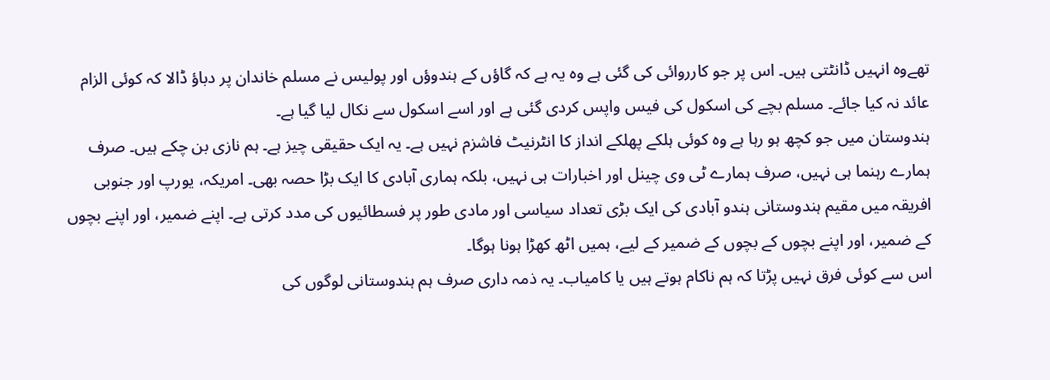تھےوہ انہیں ڈانٹتی ہیں۔ اس پر جو کارروائی کی گئی ہے وہ یہ ہے کہ گاؤں کے ہندوؤں اور پولیس نے مسلم خاندان پر دباؤ ڈالا کہ کوئی الزام عائد نہ کیا جائے۔ مسلم بچے کی اسکول کی فیس واپس کردی گئی ہے اور اسے اسکول سے نکال لیا گیا ہے۔
ہندوستان میں جو کچھ ہو رہا ہے وہ کوئی ہلکے پھلکے انداز کا انٹرنیٹ فاشزم نہیں ہے۔ یہ ایک حقیقی چیز ہے۔ ہم نازی بن چکے ہیں۔ صرف ہمارے رہنما ہی نہیں، صرف ہمارے ٹی وی چینل اور اخبارات ہی نہیں، بلکہ ہماری آبادی کا ایک بڑا حصہ بھی۔ امریکہ، یورپ اور جنوبی افریقہ میں مقیم ہندوستانی ہندو آبادی کی ایک بڑی تعداد سیاسی اور مادی طور پر فسطائیوں کی مدد کرتی ہے۔ اپنے ضمیر، اور اپنے بچوں کے ضمیر، اور اپنے بچوں کے بچوں کے ضمیر کے لیے، ہمیں اٹھ کھڑا ہونا ہوگا۔
اس سے کوئی فرق نہیں پڑتا کہ ہم ناکام ہوتے ہیں یا کامیاب۔ یہ ذمہ داری صرف ہم ہندوستانی لوگوں کی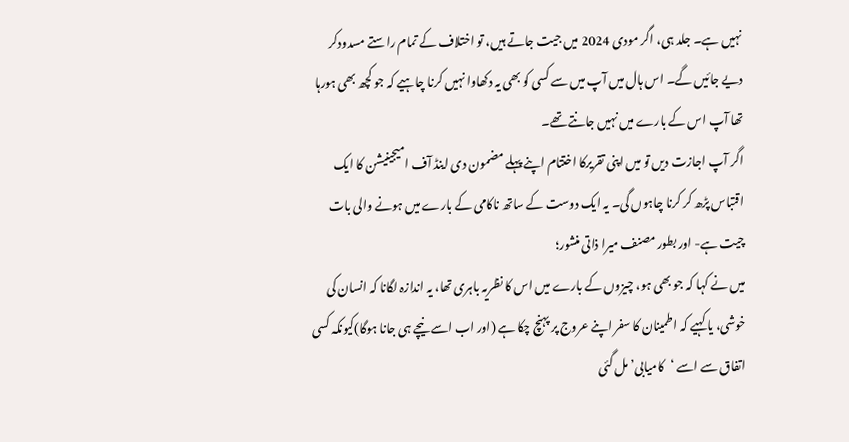نہیں ہے۔ جلد ہی، اگر مودی 2024 میں جیت جاتے ہیں، تو اختلاف کے تمام راستے مسدودکر دیے جائیں گے۔ اس ہال میں آپ میں سے کسی کو بھی یہ دکھاوا نہیں کرنا چاہیے کہ جو کچھ بھی ہورہا تھا آپ اس کے بارے میں نہیں جانتے تھے۔
اگر آپ اجازت دیں تو میں اپنی تقریرکا اختتام اپنے پہلے مضمون دی اینڈ آف امیجینیشن کا ایک اقتباس پڑھ کر کرنا چاہوں گی۔ یہ ایک دوست کے ساتھ ناکامی کے بارے میں ہونے والی بات چیت ہے- اور بطور مصنف میرا ذاتی منشور؛
میں نے کہا کہ جو بھی ہو، چیزوں کے بارے میں اس کا نظریہ باہری تھا، یہ اندازہ لگانا کہ انسان کی خوشی، یا کہیے کہ اطمینان کا سفر اپنے عروج پر پہنچ چکا ہے (اور اب اسے نیچے ہی جانا ہوگا)کیونکہ کسی اتفاق سے اسے ‘کامیابی’ مل گئی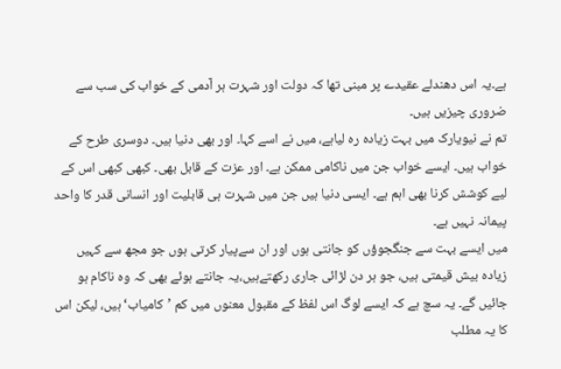ہے۔یہ اس دھندلے عقیدے پر مبنی تھا کہ دولت اور شہرت ہر آدمی کے خواب کی سب سے ضروری چیزیں ہیں۔
تم نے نیویارک میں بہت زیادہ رہ لیاہے، میں نے اسے کہا۔ اور بھی دنیا ہیں۔ دوسری طرح کے خواب ہیں۔ ایسے خواب جن میں ناکامی ممکن ہے۔ اور عزت کے قابل بھی۔ کبھی کبھی اس کے لیے کوشش کرنا بھی اہم ہے۔ ایسی دنیا ہیں جن میں شہرت ہی قابلیت اور انسانی قدر کا واحد پیمانہ نہیں ہے۔
میں ایسے بہت سے جنگجوؤں کو جانتی ہوں اور ان سےپیار کرتی ہوں جو مجھ سے کہیں زیادہ بیش قیمتی ہیں، جو ہر دن لڑائی جاری رکھتےہیں،یہ جانتے ہوئے بھی کہ وہ ناکام ہو جائیں گے۔ یہ سچ ہے کہ ایسے لوگ اس لفظ کے مقبول معنوں میں کم ’کامیاب‘ ہیں، لیکن اس کا یہ مطلب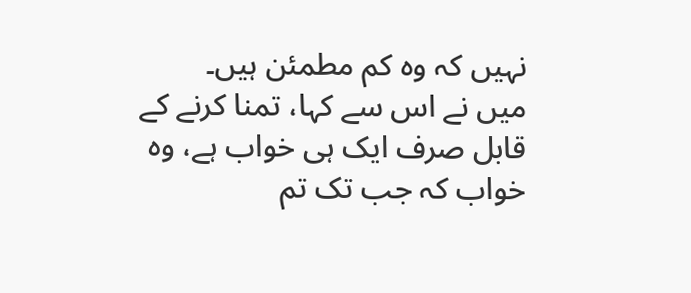نہیں کہ وہ کم مطمئن ہیں۔
میں نے اس سے کہا، تمنا کرنے کے قابل صرف ایک ہی خواب ہے، وہ خواب کہ جب تک تم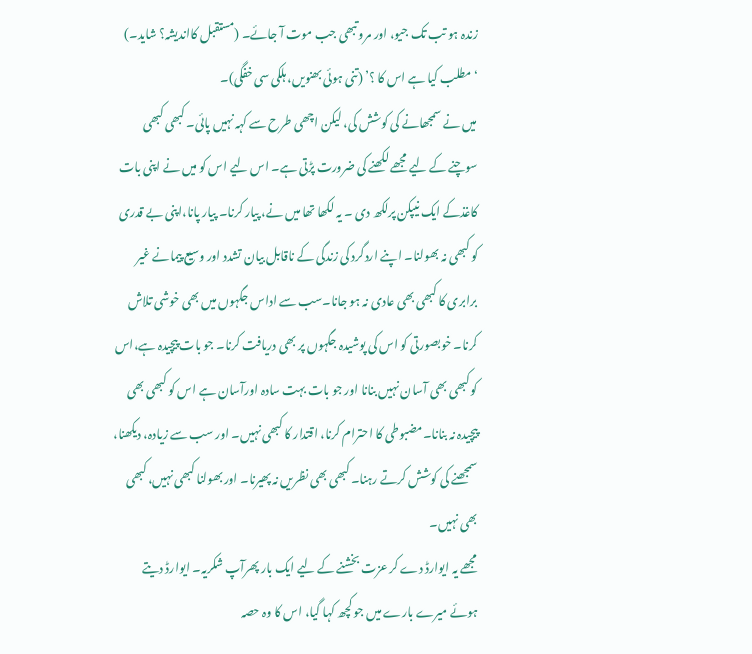زندہ ہو تب تک جیو، اور مرو تبھی جب موت آ جائے۔ (مستقبل کااندیشہ؟ شاید۔)
‘ مطلب کیا ہے اس کا ؟’ (تنی ہوئی بھنویں، ہلکی سی خفگی)۔
میں نے سمجھانے کی کوشش کی، لیکن اچھی طرح سے کہہ نہیں پائی۔ کبھی کبھی سوچنے کے لیے مجھے لکھنے کی ضرورت پڑتی ہے۔ اس لیے اس کو میں نے اپنی بات کاغذکے ایک نیپکن پرلکھ دی ۔ یہ لکھا تھا میں نے، پیار کرنا۔ پیار پانا،اپنی بے قدری کو کبھی نہ بھولنا۔ اپنے اردگرد کی زندگی کے ناقابل بیان تشدد اور وسیع پیمانے غیر برابری کا کبھی بھی عادی نہ ہو جانا۔سب سے اداس جگہوں میں بھی خوشی تلاش کرنا۔ خوبصورتی کو اس کی پوشیدہ جگہوں پر بھی دریافت کرنا۔ جو بات پیچیدہ ہے،اس کو کبھی بھی آسان نہیں بنانا اور جو بات بہت سادہ اورآسان ہے اس کو کبھی بھی پیچیدہ نہ بنانا۔مضبوطی کا احترام کرنا، اقتدار کا کبھی نہیں۔ اور سب سے زیادہ، دیکھنا، سمجھنے کی کوشش کرتے رہنا۔ کبھی بھی نظریں نہ پھیرنا۔ اور بھولنا کبھی نہیں، کبھی بھی نہیں۔
مجھے یہ ایوارڈ دے کر عزت بخشنے کے لیے ایک بار پھرآپ شکریہ۔ ایوارڈ دیتے ہوئے میرے بارے میں جو کچھ کہا گیا، اس کا وہ حصہ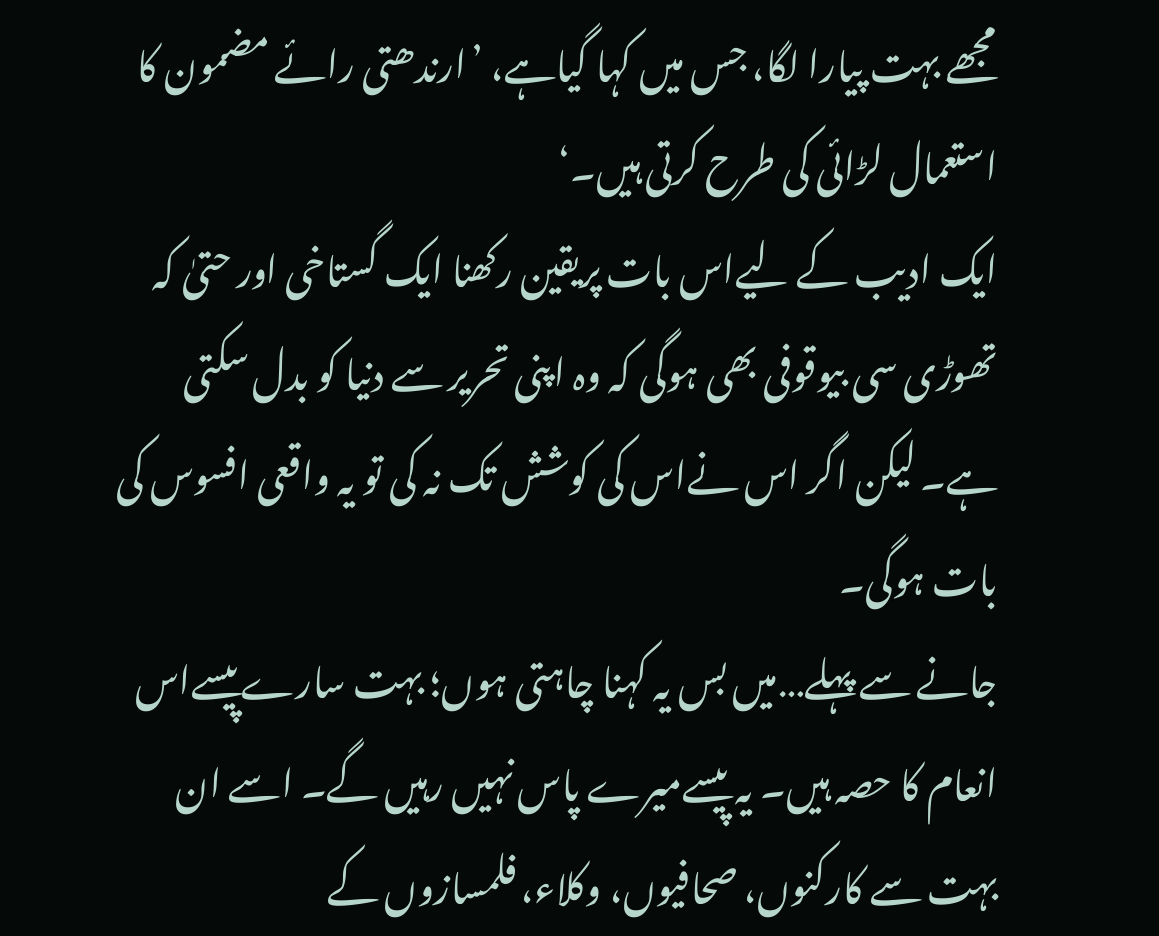مجھے بہت پیارا لگا، جس میں کہا گیاہے، ’ارندھتی رائے مضمون کا استعمال لڑائی کی طرح کرتی ہیں۔‘
ایک ادیب کے لیےاس بات پریقین رکھنا ایک گستاخی اور حتیٰ کہ تھوڑی سی بیوقوفی بھی ہوگی کہ وہ اپنی تحریر سے دنیا کو بدل سکتی ہے۔ لیکن اگر اس نےاس کی کوشش تک نہ کی تو یہ واقعی افسوس کی بات ہوگی۔
جانے سے پہلے…میں بس یہ کہنا چاہتی ہوں؛ بہت سارےپیسےاس انعام کا حصہ ہیں۔ یہ پیسےمیرے پاس نہیں رہیں گے۔ اسے ان بہت سے کارکنوں، صحافیوں، وکلاء، فلمسازوں کے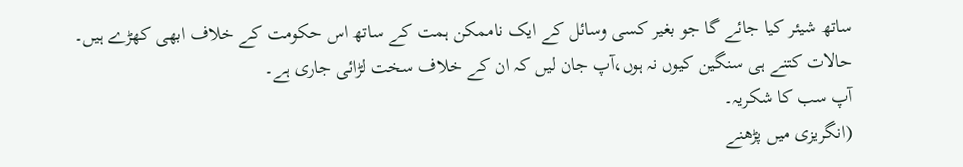ساتھ شیئر کیا جائے گا جو بغیر کسی وسائل کے ایک ناممکن ہمت کے ساتھ اس حکومت کے خلاف ابھی کھڑے ہیں۔ حالات کتنے ہی سنگین کیوں نہ ہوں،آپ جان لیں کہ ان کے خلاف سخت لڑائی جاری ہے۔
آپ سب کا شکریہ۔
(انگریزی میں پڑھنے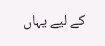کے لیے یہاں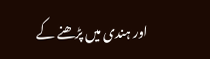اور ہندی میں پڑھنے کے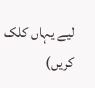لیے یہاں کلک کریں)